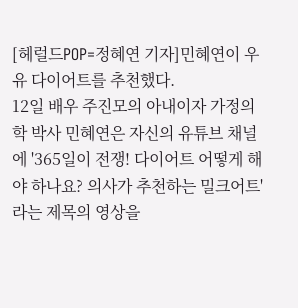[헤럴드POP=정혜연 기자]민혜연이 우유 다이어트를 추천했다.
12일 배우 주진모의 아내이자 가정의학 박사 민혜연은 자신의 유튜브 채널에 '365일이 전쟁! 다이어트 어떻게 해야 하나요? 의사가 추천하는 밀크어트'라는 제목의 영상을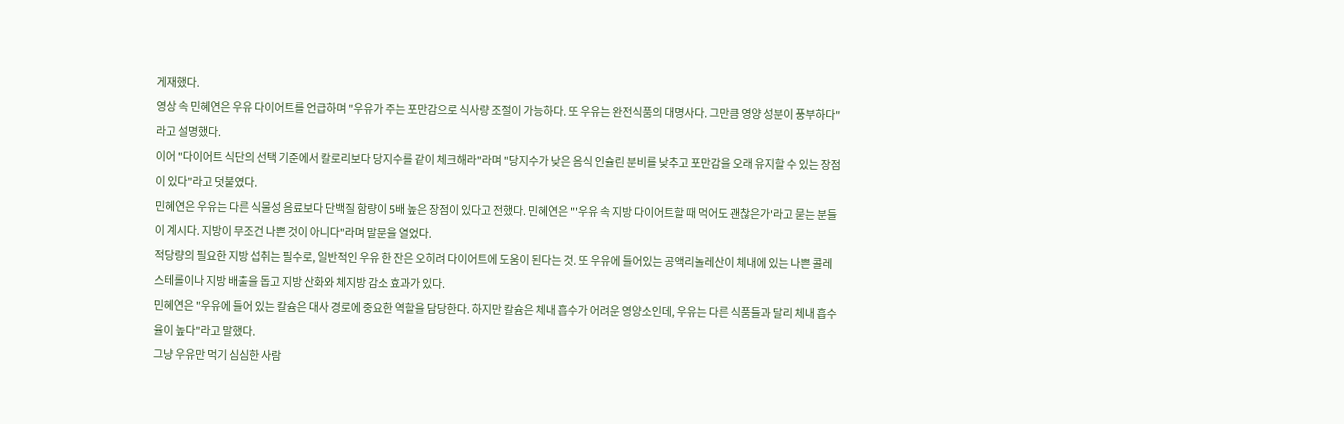게재했다.
영상 속 민혜연은 우유 다이어트를 언급하며 "우유가 주는 포만감으로 식사량 조절이 가능하다. 또 우유는 완전식품의 대명사다. 그만큼 영양 성분이 풍부하다"라고 설명했다.
이어 "다이어트 식단의 선택 기준에서 칼로리보다 당지수를 같이 체크해라"라며 "당지수가 낮은 음식 인슐린 분비를 낮추고 포만감을 오래 유지할 수 있는 장점이 있다"라고 덧붙였다.
민혜연은 우유는 다른 식물성 음료보다 단백질 함량이 5배 높은 장점이 있다고 전했다. 민혜연은 "'우유 속 지방 다이어트할 때 먹어도 괜찮은가'라고 묻는 분들이 계시다. 지방이 무조건 나쁜 것이 아니다"라며 말문을 열었다.
적당량의 필요한 지방 섭취는 필수로, 일반적인 우유 한 잔은 오히려 다이어트에 도움이 된다는 것. 또 우유에 들어있는 공액리놀레산이 체내에 있는 나쁜 콜레스테롤이나 지방 배출을 돕고 지방 산화와 체지방 감소 효과가 있다.
민혜연은 "우유에 들어 있는 칼슘은 대사 경로에 중요한 역할을 담당한다. 하지만 칼슘은 체내 흡수가 어려운 영양소인데, 우유는 다른 식품들과 달리 체내 흡수율이 높다"라고 말했다.
그냥 우유만 먹기 심심한 사람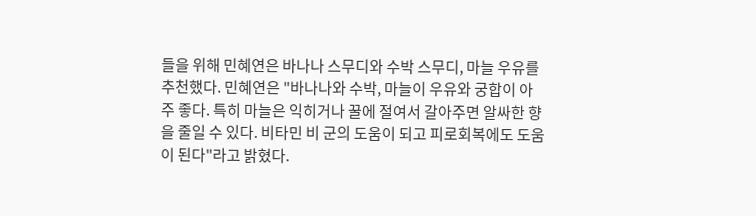들을 위해 민혜연은 바나나 스무디와 수박 스무디, 마늘 우유를 추천했다. 민혜연은 "바나나와 수박, 마늘이 우유와 궁합이 아주 좋다. 특히 마늘은 익히거나 꿀에 절여서 갈아주면 알싸한 향을 줄일 수 있다. 비타민 비 군의 도움이 되고 피로회복에도 도움이 된다"라고 밝혔다.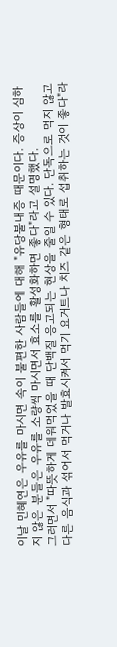이날 민혜연은 우유를 마시면 속이 불편한 사람들에 대해 "유당불내증 때문이다. 증상이 심하지 않은 분들은 우유를 소량씩 마시면서 효소를 활성화하면 좋다"라고 설명했다.
그러면서 "따뜻하게 데워먹었을 때 단백질 응고되는 현상을 줄일 수 있다. 단독으로 먹지 않고 다른 음식과 섞어서 먹거나 발효시켜서 먹기 요거트나 치즈 같은 형태로 섭취하는 것이 좋다"라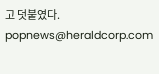고 덧붙였다.
popnews@heraldcorp.com